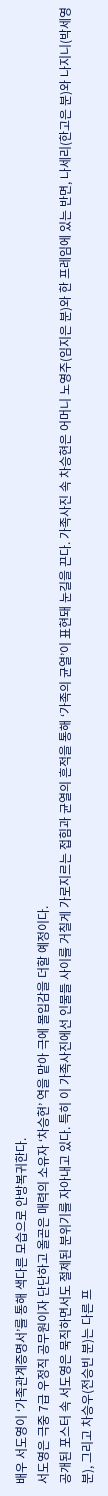배우 서도영이 ‘가족관계증명서’를 통해 색다른 모습으로 안방복귀한다.
서도영은 극중 7급 우정직 공무원이자 단단하고 올곧은 매력의 소유자 ‘차승현’ 역을 맡아 극에 몰입감을 더할 예정이다.
공개된 포스터 속 서도영은 묵직하면서도 절제된 분위기를 자아내고 있다. 특히 이 가족사진에선 인물들 사이를 거칠게 가로지르는 접힘과 균열의 흔적을 통해 ‘가족의 균열’이 표현돼 눈길을 끈다. 가족사진 속 차승현은 어머니 노영주(임지은 분)와 한 프레임에 있는 반면, 나세리(한고은 분)와 나지니(박세영 분), 그리고 차승우(전승빈 분)는 다른 프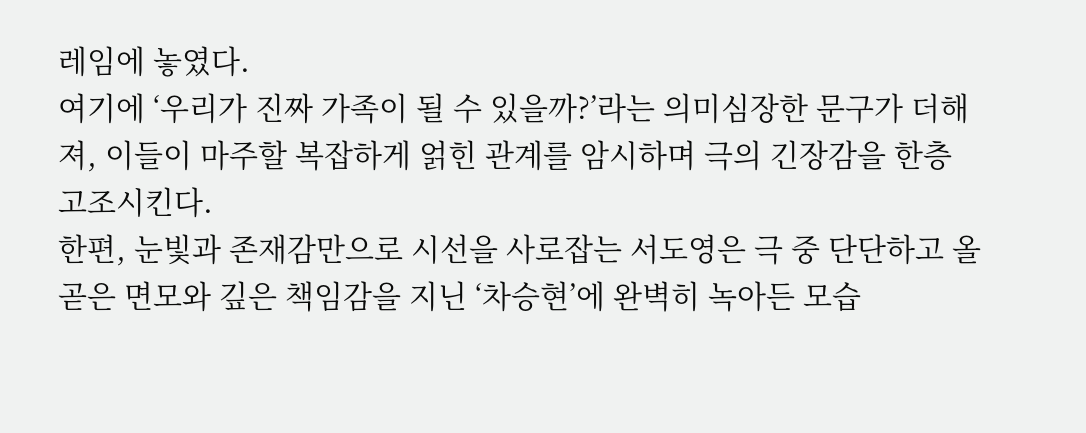레임에 놓였다.
여기에 ‘우리가 진짜 가족이 될 수 있을까?’라는 의미심장한 문구가 더해져, 이들이 마주할 복잡하게 얽힌 관계를 암시하며 극의 긴장감을 한층 고조시킨다.
한편, 눈빛과 존재감만으로 시선을 사로잡는 서도영은 극 중 단단하고 올곧은 면모와 깊은 책임감을 지닌 ‘차승현’에 완벽히 녹아든 모습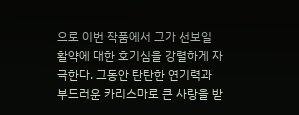으로 이번 작품에서 그가 선보일 활약에 대한 호기심을 강렬하게 자극한다. 그동안 탄탄한 연기력과 부드러운 카리스마로 큰 사랑을 받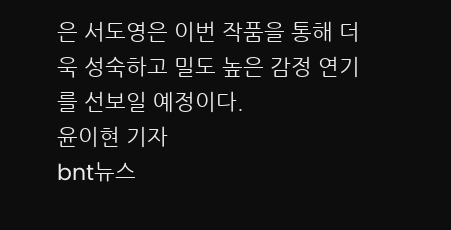은 서도영은 이번 작품을 통해 더욱 성숙하고 밀도 높은 감정 연기를 선보일 예정이다.
윤이현 기자
bnt뉴스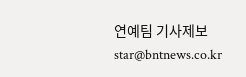연예팀 기사제보 star@bntnews.co.kr